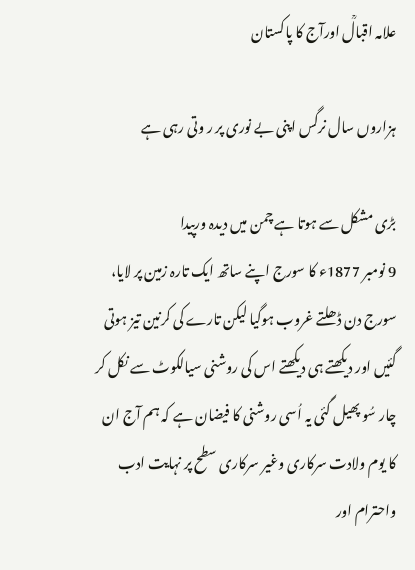علامہ اقبالؒ اورآج کا پاکستان

ہزاروں سال نرگس اپنی بے نوری پر ر وتی رہی ہے

بڑی مشکل سے ہوتا ہے چمن میں دیدہ ورپیدا
9 نومبر 1877ء کا سورج اپنے ساتھ ایک تارہ زمین پر لایا، سورج دن ڈھلتے غروب ہوگیا لیکن تارے کی کرنین تیز ہوتی گئیں اور دیکھتے ہی دیکھتے اس کی روشنی سیالکوٹ سے نکل کر چار سُو پھیل گئی یہ اُسی روشنی کا فیضان ہے کہ ہم آج ان کا یوم ولادت سرکاری وغیر سرکاری سطح پر نہایت ادب واحترام اور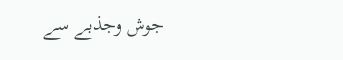جوش وجذبے سے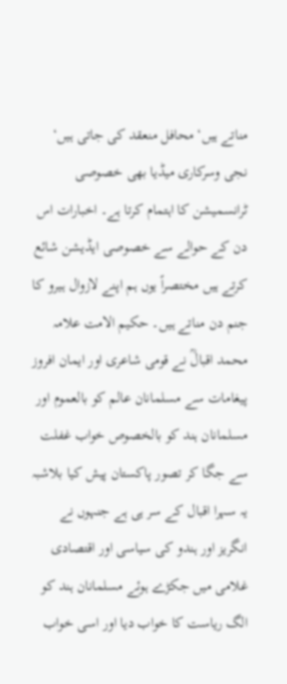مناتے ہیں‘ محافل منعقد کی جاتی ہیں‘ نجی وسرکاری میڈیا بھی خصوصی ٹرانسمیشن کا اہتمام کرتا ہے۔ اخبارات اس دن کے حوالے سے خصوصی ایڈیشن شائع کرتے ہیں مختصراً یوں ہم اپنے لازوال ہیرو کا جنم دن مناتے ہیں۔ حکیم الامت علامہ محمد اقبالؒ نے قومی شاعری اور ایمان افروز پیغامات سے مسلمانان عالم کو بالعموم اور مسلمانان ہند کو بالخصوص خواب غفلت سے جگا کر تصور پاکستان پیش کیا بلاشبہ یہ سہرا اقبال کے سر ہی ہے جنہوں نے انگریز اور ہندو کی سیاسی اور اقتصادی غلامی میں جکڑے ہوئے مسلمانان ہند کو الگ ریاست کا خواب دیا اور اسی خواب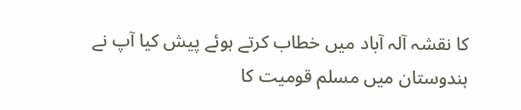کا نقشہ آلہ آباد میں خطاب کرتے ہوئے پیش کیا آپ نے ہندوستان میں مسلم قومیت کا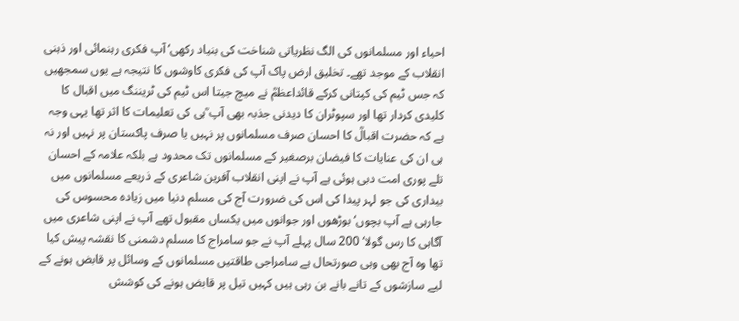احیاء اور مسلمانوں کی الگ نظریاتی شناخت کی بنیاد رکھی‘ آپ فکری رہنمائی اور ذہنی انقلاب کے موجد تھے۔ تخلیق ارض پاک آپ کی فکری کاوشوں کا نتیجہ ہے یوں سمجھیں کہ جس ٹیم کی کپتانی کرکے قائداعظمؒ نے میچ جیتا اس ٹیم کی ٹریننگ میں اقبال کا کلیدی کردار تھا اور سپوٹران کا دیدنی جذبہ بھی آپ ؒہی کی تعلیمات کا اثر تھا یہی وجہ ہے کہ حضرت اقبالؒ کا احسان صرف مسلمانوں پر نہیں یا صرف پاکستان پر نہیں اور نہ ہی ان کی عنایات کا فیضان برصغیر کے مسلمانوں تک محدود ہے بلکہ علامہ کے احسان تلے پوری امت دبی ہوئی ہے آپ نے اپنی انقلاب آفرین شاعری کے ذریعے مسلمانوں میں بیداری کی جو لہر پیدا کی اس کی ضرورت آج کی مسلم دنیا میں زیادہ محسوس کی جارہی ہے آپ بچوں‘ بوڑھوں اور جوانوں میں یکساں مقبول تھے آپ نے اپنی شاعری میں آگاہی کا رس گولا‘ 200 سال پہلے آپ نے جو سامراج کا مسلم دشمنی کا نقشہ پیش کیا تھا وہ آج بھی وہی صورتحال ہے سامراجی طاقتیں مسلمانوں کے وسائل پر قابض ہونے کے لیے سازشوں کے تانے بانے بن رہی ہیں کہیں تیل پر قابض ہونے کی کوشش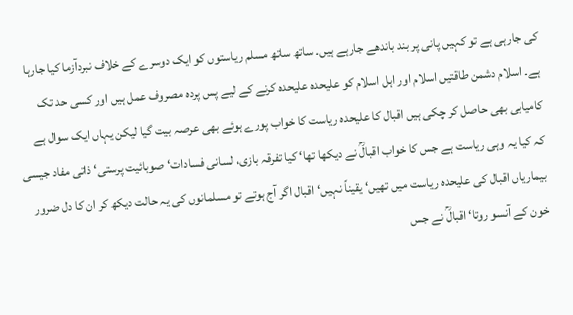کی جارہی ہے تو کہیں پانی پر بند باندھے جارہے ہیں۔ ساتھ ساتھ مسلم ریاستوں کو ایک دوسرے کے خلاف نبردآزما کیا جارہا ہے۔ اسلام دشمن طاقتیں اسلام اور اہل اسلام کو علیحدہ علیحدہ کرنے کے لیے پس پردہ مصروف عمل ہیں اور کسی حد تک کامیابی بھی حاصل کر چکی ہیں اقبال کا علیحدہ ریاست کا خواب پورے ہوئے بھی عرصہ بیت گیا لیکن یہاں ایک سوال ہے کہ کیا یہ وہی ریاست ہے جس کا خواب اقبالؒ نے دیکھا تھا‘ کیا تفرقہ بازی، لسانی فسادات‘ صوبائیت پرستی‘ ذاتی مفاد جیسی بیماریاں اقبال کی علیحدہ ریاست میں تھیں‘ یقیناً نہیں‘ اقبال اگر آج ہوتے تو مسلمانوں کی یہ حالت دیکھ کر ان کا دل ضرور خون کے آنسو روتا‘ اقبالؒ نے جس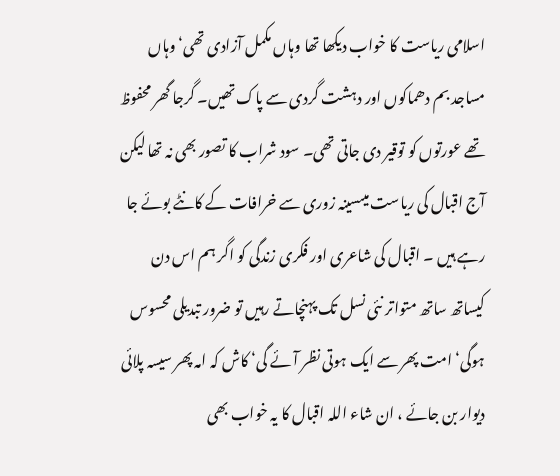اسلامی ریاست کا خواب دیکھا تھا وہاں مکمل آزادی تھی‘ وہاں مساجد بم دھماکوں اور دہشت گردی سے پاک تھیں۔ گرجا گھر محفوظ تھے عورتوں کو توقیر دی جاتی تھی۔ سود شراب کا تصور بھی نہ تھا لیکن آج اقبال کی ریاست میںسینہ زوری سے خرافات کے کانٹے بوئے جا رہے ہیں ۔ اقبال کی شاعری اور فکری زندگی کو اگر ہم اس دن کیساتھ ساتھ متواتر نئی نسل تک پہنچاتے رہیں تو ضرور تبدیلی محسوس ہوگی‘ امت پھر سے ایک ہوتی نظر آئے گی‘ کاش کہ امہ پھر سیسہ پلائی دیوار بن جائے ، ان شاء اللہ اقبال کا یہ خواب بھی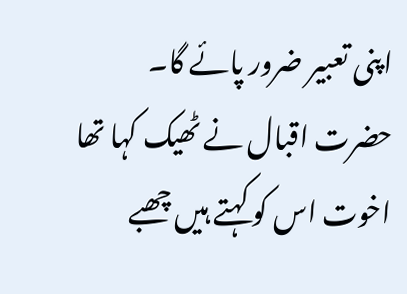اپنی تعبیر ضرور پائے گا۔
حضرت اقبال نے ٹھیک کہا تھا
اخوت اس کو کہتے ہیں چھبے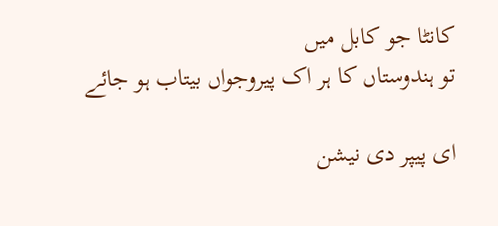کانٹا جو کابل میں
تو ہندوستاں کا ہر اک پیروجواں بیتاب ہو جائے

ای پیپر دی نیشن